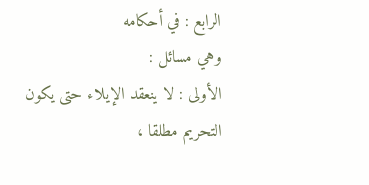الرابع : في أحكامه
وهي مسائل :
الأولى : لا ينعقد الإيلاء حتى يكون التحريم مطلقا ،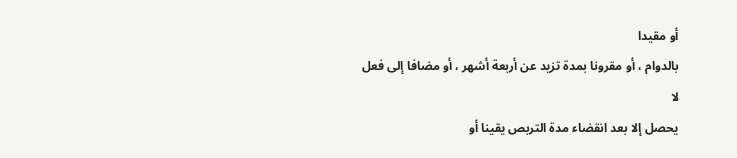أو مقيدا
بالدوام ، أو مقرونا بمدة تزيد عن أربعة أشهر ، أو مضافا إلى فعل لا
يحصل إلا بعد انقضاء مدة التربص يقينا أو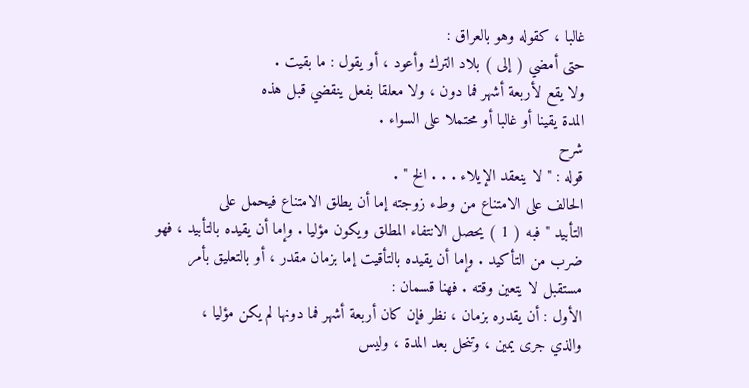غالبا ، كقوله وهو بالعراق :
حتى أمضي ( إلى ) بلاد الترك وأعود ، أو يقول : ما بقيت .
ولا يقع لأربعة أشهر فما دون ، ولا معلقا بفعل ينقضي قبل هذه
المدة يقينا أو غالبا أو محتملا على السواء .
شرح
قوله : " لا ينعقد الإيلاء . . . الخ " .
الحالف على الامتناع من وطء زوجته إما أن يطلق الامتناع فيحمل على
التأبيد " فبه ( 1 ) يحصل الانتفاء المطلق ويكون مؤليا . وإما أن يقيده بالتأبيد ، فهو
ضرب من التأكيد . وإما أن يقيده بالتأقيت إما بزمان مقدر ، أو بالتعليق بأمر
مستقبل لا يتعين وقته . فهنا قسمان :
الأول : أن يقدره بزمان ، نظر فإن كان أربعة أشهر فما دونها لم يكن مؤليا ،
والذي جرى يمين ، وتنحل بعد المدة ، وليس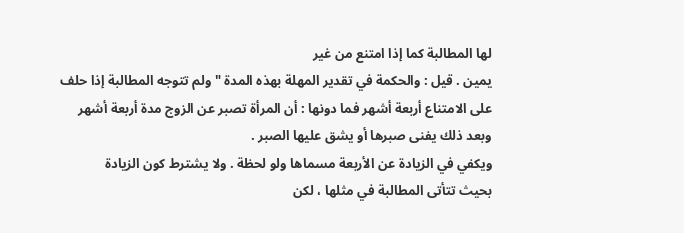لها المطالبة كما إذا امتنع من غير
يمين . قيل : والحكمة في تقدير المهلة بهذه المدة " ولم تتوجه المطالبة إذا حلف
على الامتناع أربعة أشهر فما دونها : أن المرأة تصبر عن الزوج مدة أربعة أشهر
وبعد ذلك يفنى صبرها أو يشق عليها الصبر .
ويكفي في الزيادة عن الأربعة مسماها ولو لحظة . ولا يشترط كون الزيادة
بحيث تتأتى المطالبة في مثلها ، لكن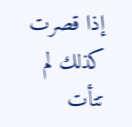إذا قصرت كذلك لم تتأت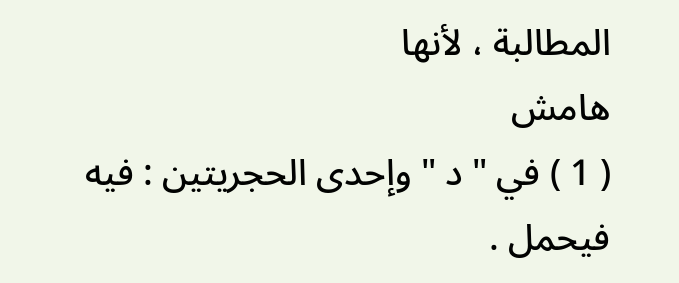المطالبة ، لأنها
هامش
( 1 ) في " د " وإحدى الحجريتين : فيه فيحمل .